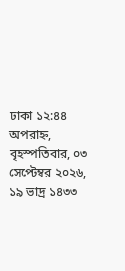ঢাকা ১২:৪৪ অপরাহ্ন, বৃহস্পতিবার, ০৩ সেপ্টেম্বর ২০২৬, ১৯ ভাদ্র ১৪৩৩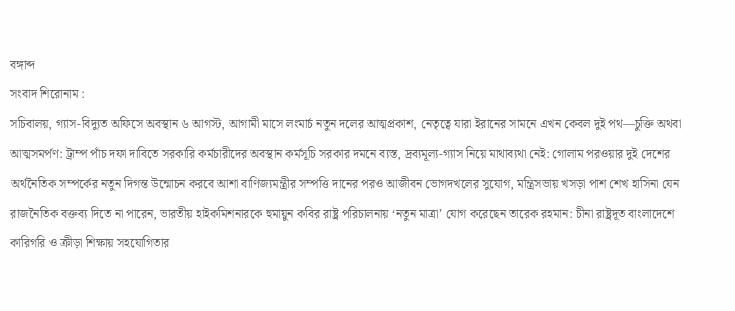বঙ্গাব্দ
সংবাদ শিরোনাম :
সচিবালয়, গ্যাস-বিদ্যুত অফিসে অবস্থান ৬ আগস্ট, আগামী মাসে লংমার্চ নতুন দলের আত্মপ্রকাশ, নেতৃত্বে যারা ইরানের সামনে এখন কেবল দুই পথ—চুক্তি অথবা আত্মসমর্পণ: ট্রাম্প পাঁচ দফা দাবিতে সরকারি কর্মচারীদের অবস্থান কর্মসূচি সরকার দমনে ব্যস্ত, দ্রব্যমূল্য-গ্যাস নিয়ে মাথাব্যথা নেই: গোলাম পরওয়ার দুই দেশের অর্থনৈতিক সম্পর্কের নতুন দিগন্ত উন্মোচন করবে আশা বাণিজ্যমন্ত্রীর সম্পত্তি দানের পরও আজীবন ভোগদখলের সুযোগ, মন্ত্রিসভায় খসড়া পাশ শেখ হাসিনা যেন রাজনৈতিক বক্তব্য দিতে না পারেন, ভারতীয় হাইকমিশনারকে হুমায়ুন কবির রাষ্ট্র পরিচালনায় ‘নতুন মাত্রা’ যোগ করেছেন তারেক রহমান: চীনা রাষ্ট্রদূত বাংলাদেশে কারিগরি ও ক্রীড়া শিক্ষায় সহযোগিতার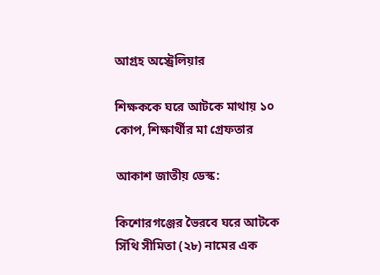আগ্রহ অস্ট্রেলিয়ার

শিক্ষককে ঘরে আটকে মাথায় ১০ কোপ, শিক্ষার্থীর মা গ্রেফতার

আকাশ জাতীয় ডেস্ক:

কিশোরগঞ্জের ভৈরবে ঘরে আটকে সিঁথি সীমিতা (২৮) নামের এক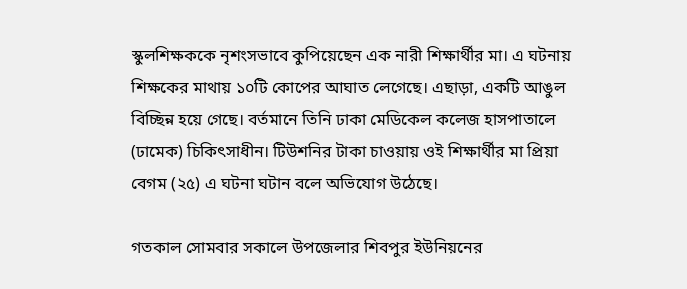স্কুলশিক্ষককে নৃশংসভাবে কুপিয়েছেন এক নারী শিক্ষার্থীর মা। এ ঘটনায় শিক্ষকের মাথায় ১০টি কোপের আঘাত লেগেছে। এছাড়া, একটি আঙুল বিচ্ছিন্ন হয়ে গেছে। বর্তমানে তিনি ঢাকা মেডিকেল কলেজ হাসপাতালে (ঢামেক) চিকিৎসাধীন। টিউশনির টাকা চাওয়ায় ওই শিক্ষার্থীর মা প্রিয়া বেগম (২৫) এ ঘটনা ঘটান বলে অভিযোগ উঠেছে।

গতকাল সোমবার সকালে উপজেলার শিবপুর ইউনিয়নের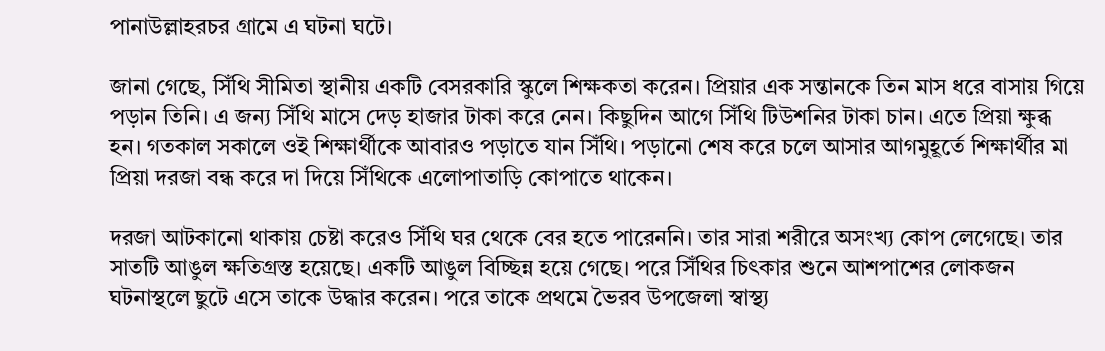পানাউল্লাহরচর গ্রামে এ ঘটনা ঘটে।

জানা গেছে, সিঁথি সীমিতা স্থানীয় একটি বেসরকারি স্কুলে শিক্ষকতা করেন। প্রিয়ার এক সন্তানকে তিন মাস ধরে বাসায় গিয়ে পড়ান তিনি। এ জন্য সিঁথি মাসে দেড় হাজার টাকা করে নেন। কিছুদিন আগে সিঁথি টিউশনির টাকা চান। এতে প্রিয়া ক্ষুব্ধ হন। গতকাল সকালে ওই শিক্ষার্থীকে আবারও পড়াতে যান সিঁথি। পড়ানো শেষ করে চলে আসার আগমুহূর্তে শিক্ষার্থীর মা প্রিয়া দরজা বন্ধ করে দা দিয়ে সিঁথিকে এলোপাতাড়ি কোপাতে থাকেন।

দরজা আটকানো থাকায় চেষ্টা করেও সিঁথি ঘর থেকে বের হতে পারেননি। তার সারা শরীরে অসংখ্য কোপ লেগেছে। তার সাতটি আঙুল ক্ষতিগ্রস্ত হয়েছে। একটি আঙুল বিচ্ছিন্ন হয়ে গেছে। পরে সিঁথির চিৎকার শুনে আশপাশের লোকজন ঘটনাস্থলে ছুটে এসে তাকে উদ্ধার করেন। পরে তাকে প্রথমে ভৈরব উপজেলা স্বাস্থ্য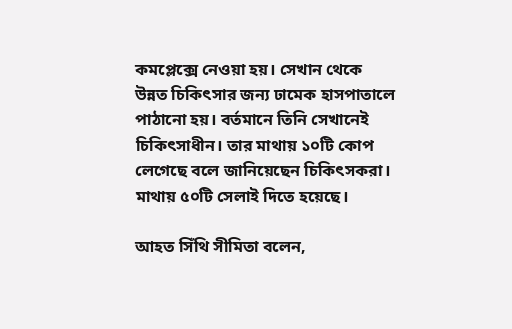কমপ্লেক্সে নেওয়া হয়। সেখান থেকে উন্নত চিকিৎসার জন্য ঢামেক হাসপাতালে পাঠানো হয়। বর্তমানে তিনি সেখানেই চিকিৎসাধীন। তার মাথায় ১০টি কোপ লেগেছে বলে জানিয়েছেন চিকিৎসকরা। মাথায় ৫০টি সেলাই দিতে হয়েছে।

আহত সিঁথি সীমিতা বলেন,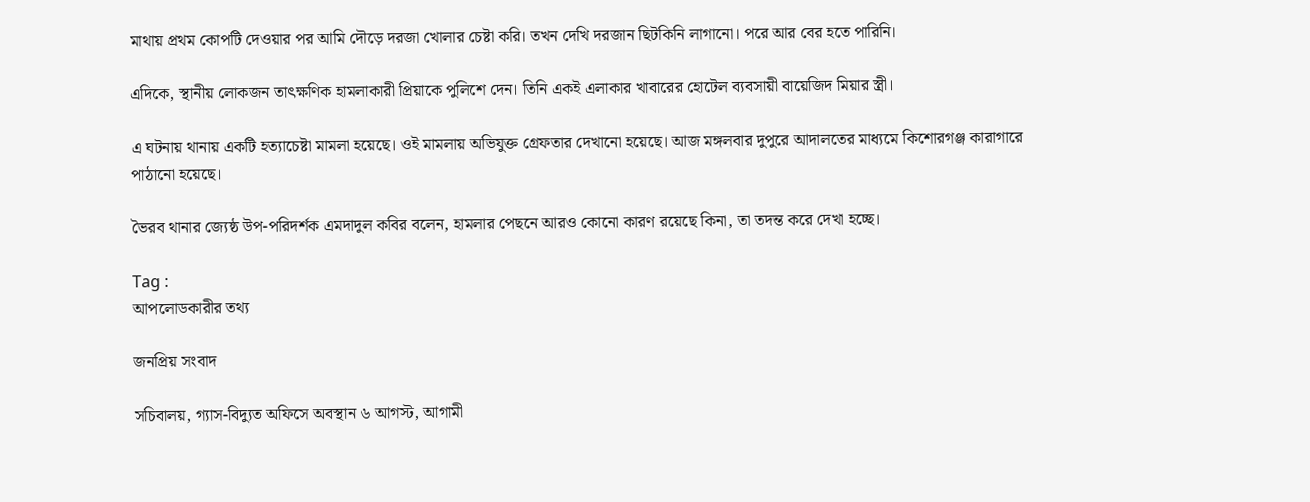মাথায় প্রথম কোপটি দেওয়ার পর আমি দৌড়ে দরজা খোলার চেষ্টা করি। তখন দেখি দরজান ছিটকিনি লাগানো। পরে আর বের হতে পারিনি।

এদিকে, স্থানীয় লোকজন তাৎক্ষণিক হামলাকারী প্রিয়াকে পুলিশে দেন। তিনি একই এলাকার খাবারের হোটেল ব্যবসায়ী বায়েজিদ মিয়ার স্ত্রী।

এ ঘটনায় থানায় একটি হত্যাচেষ্টা মামলা হয়েছে। ওই মামলায় অভিযুক্ত গ্রেফতার দেখানো হয়েছে। আজ মঙ্গলবার দুপুরে আদালতের মাধ্যমে কিশোরগঞ্জ কারাগারে পাঠানো হয়েছে।

ভৈরব থানার জ্যেষ্ঠ উপ-পরিদর্শক এমদাদুল কবির বলেন, হামলার পেছনে আরও কোনো কারণ রয়েছে কিনা, তা তদন্ত করে দেখা হচ্ছে।

Tag :
আপলোডকারীর তথ্য

জনপ্রিয় সংবাদ

সচিবালয়, গ্যাস-বিদ্যুত অফিসে অবস্থান ৬ আগস্ট, আগামী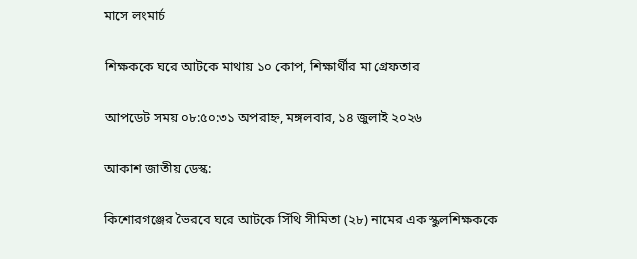মাসে লংমার্চ

শিক্ষককে ঘরে আটকে মাথায় ১০ কোপ, শিক্ষার্থীর মা গ্রেফতার

আপডেট সময় ০৮:৫০:৩১ অপরাহ্ন, মঙ্গলবার, ১৪ জুলাই ২০২৬

আকাশ জাতীয় ডেস্ক:

কিশোরগঞ্জের ভৈরবে ঘরে আটকে সিঁথি সীমিতা (২৮) নামের এক স্কুলশিক্ষককে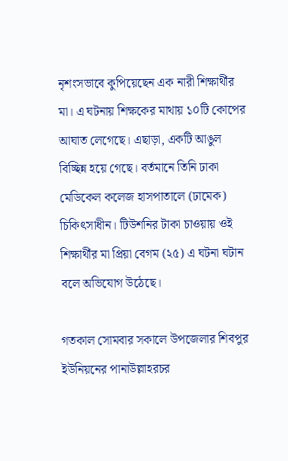নৃশংসভাবে কুপিয়েছেন এক নারী শিক্ষার্থীর মা। এ ঘটনায় শিক্ষকের মাথায় ১০টি কোপের আঘাত লেগেছে। এছাড়া, একটি আঙুল বিচ্ছিন্ন হয়ে গেছে। বর্তমানে তিনি ঢাকা মেডিকেল কলেজ হাসপাতালে (ঢামেক) চিকিৎসাধীন। টিউশনির টাকা চাওয়ায় ওই শিক্ষার্থীর মা প্রিয়া বেগম (২৫) এ ঘটনা ঘটান বলে অভিযোগ উঠেছে।

গতকাল সোমবার সকালে উপজেলার শিবপুর ইউনিয়নের পানাউল্লাহরচর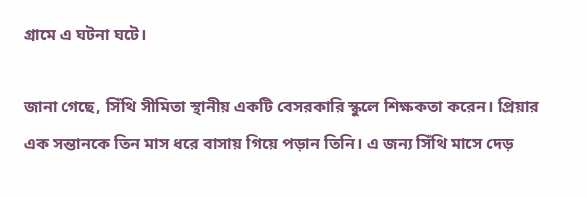গ্রামে এ ঘটনা ঘটে।

জানা গেছে, সিঁথি সীমিতা স্থানীয় একটি বেসরকারি স্কুলে শিক্ষকতা করেন। প্রিয়ার এক সন্তানকে তিন মাস ধরে বাসায় গিয়ে পড়ান তিনি। এ জন্য সিঁথি মাসে দেড়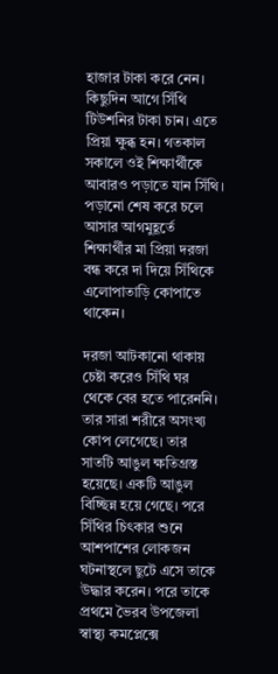হাজার টাকা করে নেন। কিছুদিন আগে সিঁথি টিউশনির টাকা চান। এতে প্রিয়া ক্ষুব্ধ হন। গতকাল সকালে ওই শিক্ষার্থীকে আবারও পড়াতে যান সিঁথি। পড়ানো শেষ করে চলে আসার আগমুহূর্তে শিক্ষার্থীর মা প্রিয়া দরজা বন্ধ করে দা দিয়ে সিঁথিকে এলোপাতাড়ি কোপাতে থাকেন।

দরজা আটকানো থাকায় চেষ্টা করেও সিঁথি ঘর থেকে বের হতে পারেননি। তার সারা শরীরে অসংখ্য কোপ লেগেছে। তার সাতটি আঙুল ক্ষতিগ্রস্ত হয়েছে। একটি আঙুল বিচ্ছিন্ন হয়ে গেছে। পরে সিঁথির চিৎকার শুনে আশপাশের লোকজন ঘটনাস্থলে ছুটে এসে তাকে উদ্ধার করেন। পরে তাকে প্রথমে ভৈরব উপজেলা স্বাস্থ্য কমপ্লেক্সে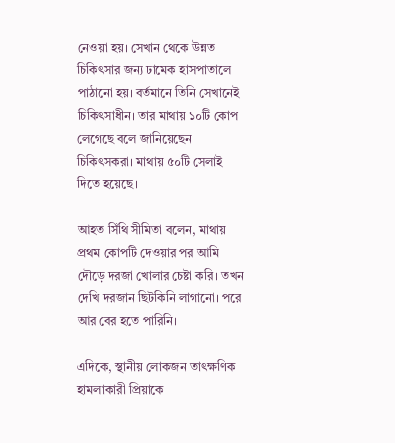নেওয়া হয়। সেখান থেকে উন্নত চিকিৎসার জন্য ঢামেক হাসপাতালে পাঠানো হয়। বর্তমানে তিনি সেখানেই চিকিৎসাধীন। তার মাথায় ১০টি কোপ লেগেছে বলে জানিয়েছেন চিকিৎসকরা। মাথায় ৫০টি সেলাই দিতে হয়েছে।

আহত সিঁথি সীমিতা বলেন, মাথায় প্রথম কোপটি দেওয়ার পর আমি দৌড়ে দরজা খোলার চেষ্টা করি। তখন দেখি দরজান ছিটকিনি লাগানো। পরে আর বের হতে পারিনি।

এদিকে, স্থানীয় লোকজন তাৎক্ষণিক হামলাকারী প্রিয়াকে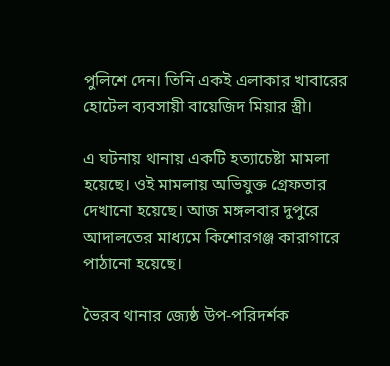পুলিশে দেন। তিনি একই এলাকার খাবারের হোটেল ব্যবসায়ী বায়েজিদ মিয়ার স্ত্রী।

এ ঘটনায় থানায় একটি হত্যাচেষ্টা মামলা হয়েছে। ওই মামলায় অভিযুক্ত গ্রেফতার দেখানো হয়েছে। আজ মঙ্গলবার দুপুরে আদালতের মাধ্যমে কিশোরগঞ্জ কারাগারে পাঠানো হয়েছে।

ভৈরব থানার জ্যেষ্ঠ উপ-পরিদর্শক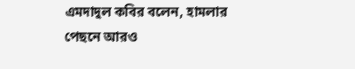এমদাদুল কবির বলেন, হামলার পেছনে আরও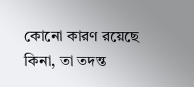কোনো কারণ রয়েছে কিনা, তা তদন্ত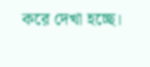করে দেখা হচ্ছে।